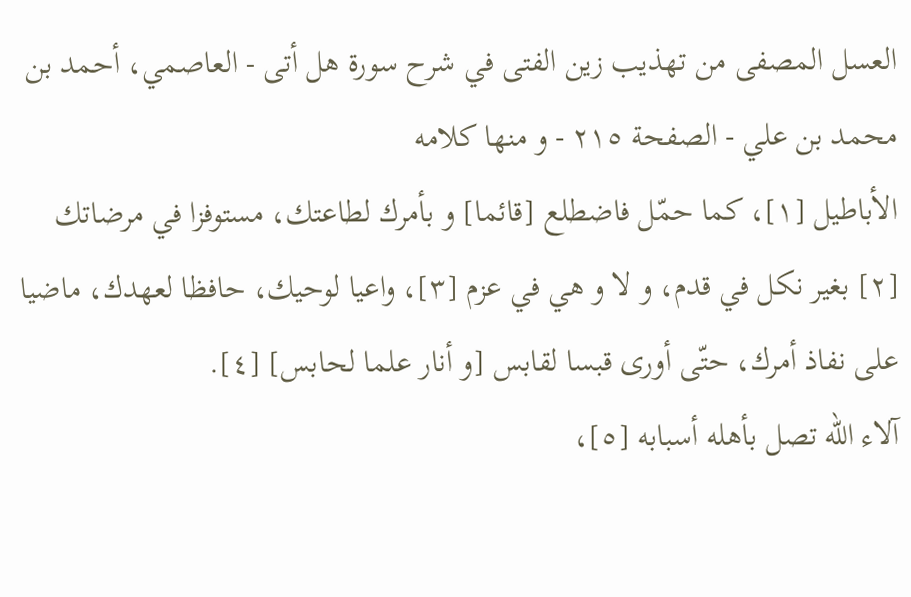العسل المصفى من تهذيب زين الفتى في شرح سورة هل أتى - العاصمي، أحمد بن محمد بن علي - الصفحة ٢١٥ - و منها كلامه
الأباطيل [١]، كما حمّل فاضطلع [قائما] و بأمرك لطاعتك، مستوفزا في مرضاتك [٢] بغير نكل في قدم، و لا و هي في عزم [٣]، واعيا لوحيك، حافظا لعهدك، ماضيا على نفاذ أمرك، حتّى أورى قبسا لقابس [و أنار علما لحابس] [٤].
آلاء اللّه تصل بأهله أسبابه [٥]،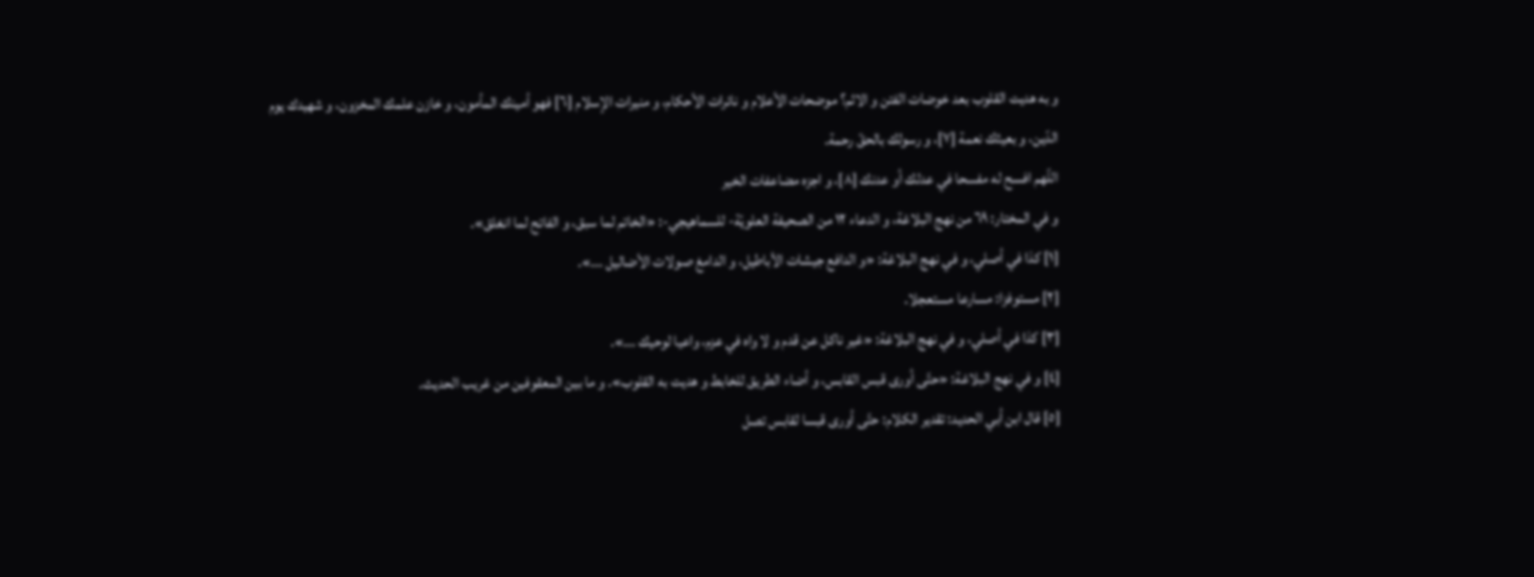و به هديت القلوب بعد خوضات الفتن و الاثم؟ موضحات الأعلام و نائرات الأحكام، و منيرات الإسلام [٦] فهو أمينك المأمون، و خازن علمك المخزون، و شهيدك يوم الدّين، و بعيثك نعمة [٧]، و رسولك بالحقّ رحمة.
اللّهم افسح له مفسحا في عدلك أو عدنك [٨]، و اجزه مضاعفات الخير
و في المختار: ٦٩ من نهج البلاغة، و الدعاء ١٢ من الصحيفة العلويّة- للسماهيجي-: «الخاتم لما سبق، و الفاتح لما انغلق».
[١] كذا في أصلي، و في نهج البلاغة: «و الدافع جيشات الأباطيل، و الدامغ صولات الأضاليل ...».
[٢] مستوفزا: مسارعا مستعجلا.
[٣] كذا في أصلي، و في نهج البلاغة: «غير ناكل عن قدم و لا واه في عزم، واعيا لوحيك ...».
[٤] و في نهج البلاغة: «حتّى أورى قبس القابس، و أضاء الطريق للخابط و هديت به القلوب». و ما بين المعقوفين من غريب الحديث.
[٥] قال ابن أبي الحديد: تقدير الكلام: حتّى أورى قبسا لقابس تصل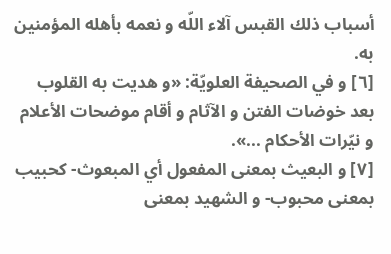أسباب ذلك القبس آلاء اللّه و نعمه بأهله المؤمنين به.
[٦] و في الصحيفة العلويّة: «و هديت به القلوب بعد خوضات الفتن و الآثام و أقام موضحات الأعلام و نيّرات الأحكام ...».
[٧] و البعيث بمعنى المفعول أي المبعوث- كحبيب بمعنى محبوب- و الشهيد بمعنى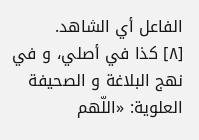الفاعل أي الشاهد.
[٨] كذا في أصلي، و في نهج البلاغة و الصحيفة العلوية: «اللّهم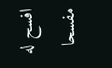افسح له مفسحا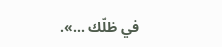في ظلّك ...».